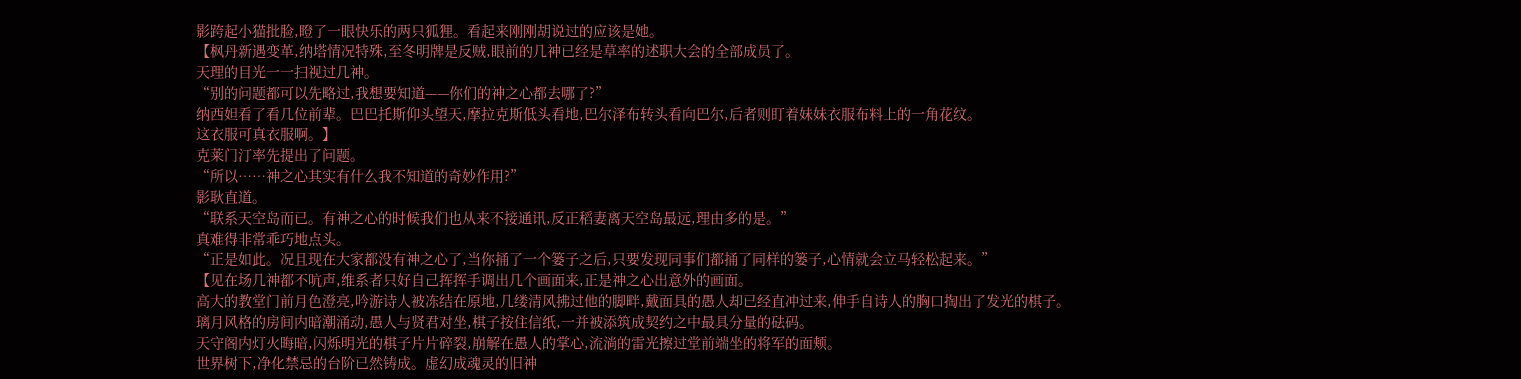影跨起小猫批脸,瞪了一眼快乐的两只狐狸。看起来刚刚胡说过的应该是她。
【枫丹新遇变革,纳塔情况特殊,至冬明牌是反贼,眼前的几神已经是草率的述职大会的全部成员了。
天理的目光一一扫视过几神。
“别的问题都可以先略过,我想要知道——你们的神之心都去哪了?”
纳西妲看了看几位前辈。巴巴托斯仰头望天,摩拉克斯低头看地,巴尔泽布转头看向巴尔,后者则盯着妹妹衣服布料上的一角花纹。
这衣服可真衣服啊。】
克莱门汀率先提出了问题。
“所以……神之心其实有什么我不知道的奇妙作用?”
影耿直道。
“联系天空岛而已。有神之心的时候我们也从来不接通讯,反正稻妻离天空岛最远,理由多的是。”
真难得非常乖巧地点头。
“正是如此。况且现在大家都没有神之心了,当你捅了一个篓子之后,只要发现同事们都捅了同样的篓子,心情就会立马轻松起来。”
【见在场几神都不吭声,维系者只好自己挥挥手调出几个画面来,正是神之心出意外的画面。
高大的教堂门前月色澄亮,吟游诗人被冻结在原地,几缕清风拂过他的脚畔,戴面具的愚人却已经直冲过来,伸手自诗人的胸口掏出了发光的棋子。
璃月风格的房间内暗潮涌动,愚人与贤君对坐,棋子按住信纸,一并被添筑成契约之中最具分量的砝码。
天守阁内灯火晦暗,闪烁明光的棋子片片碎裂,崩解在愚人的掌心,流淌的雷光擦过堂前端坐的将军的面颊。
世界树下,净化禁忌的台阶已然铸成。虚幻成魂灵的旧神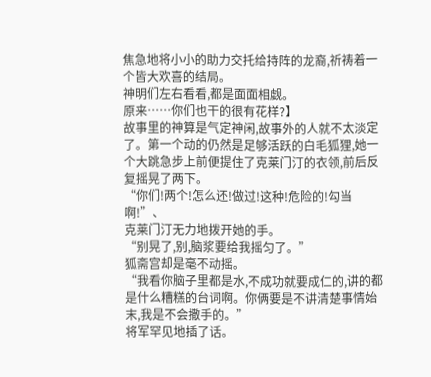焦急地将小小的助力交托给持阵的龙裔,祈祷着一个皆大欢喜的结局。
神明们左右看看,都是面面相觑。
原来……你们也干的很有花样?】
故事里的神算是气定神闲,故事外的人就不太淡定了。第一个动的仍然是足够活跃的白毛狐狸,她一个大跳急步上前便提住了克莱门汀的衣领,前后反复摇晃了两下。
“你们!两个!怎么还!做过!这种!危险的!勾当啊!”、
克莱门汀无力地拨开她的手。
“别晃了,别,脑浆要给我摇匀了。”
狐斋宫却是毫不动摇。
“我看你脑子里都是水,不成功就要成仁的,讲的都是什么糟糕的台词啊。你俩要是不讲清楚事情始末,我是不会撒手的。”
将军罕见地插了话。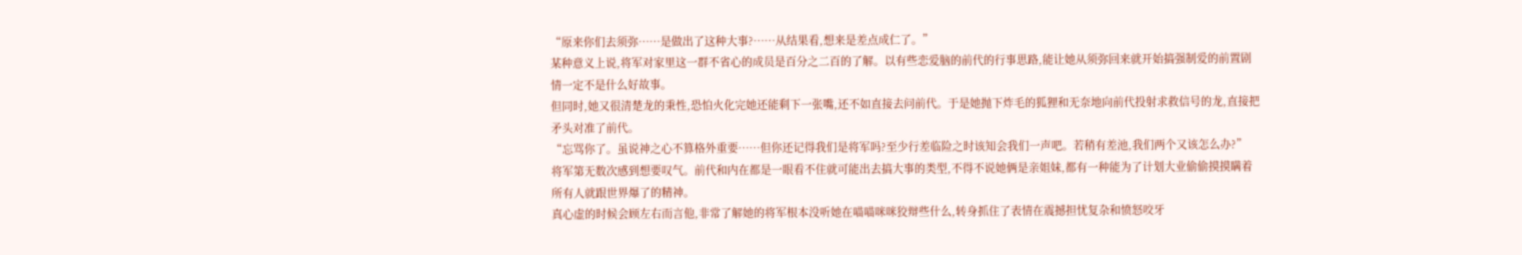“原来你们去须弥……是做出了这种大事?……从结果看,想来是差点成仁了。”
某种意义上说,将军对家里这一群不省心的成员是百分之二百的了解。以有些恋爱脑的前代的行事思路,能让她从须弥回来就开始搞强制爱的前置剧情一定不是什么好故事。
但同时,她又很清楚龙的秉性,恐怕火化完她还能剩下一张嘴,还不如直接去问前代。于是她抛下炸毛的狐狸和无奈地向前代投射求救信号的龙,直接把矛头对准了前代。
“忘骂你了。虽说神之心不算格外重要……但你还记得我们是将军吗?至少行差临险之时该知会我们一声吧。若稍有差池,我们两个又该怎么办?”
将军第无数次感到想要叹气。前代和内在都是一眼看不住就可能出去搞大事的类型,不得不说她俩是亲姐妹,都有一种能为了计划大业偷偷摸摸瞒着所有人就跟世界爆了的精神。
真心虚的时候会顾左右而言他,非常了解她的将军根本没听她在喵喵咪咪狡辩些什么,转身抓住了表情在震撼担忧复杂和愤怒咬牙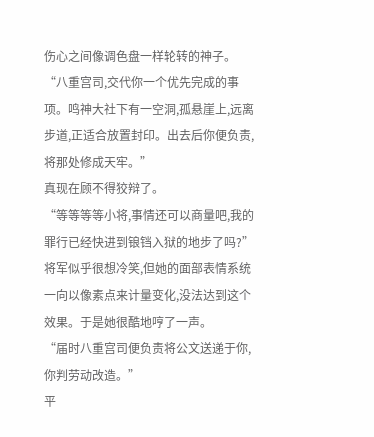伤心之间像调色盘一样轮转的神子。
“八重宫司,交代你一个优先完成的事项。鸣神大社下有一空洞,孤悬崖上,远离步道,正适合放置封印。出去后你便负责,将那处修成天牢。”
真现在顾不得狡辩了。
“等等等等小将,事情还可以商量吧,我的罪行已经快进到锒铛入狱的地步了吗?”
将军似乎很想冷笑,但她的面部表情系统一向以像素点来计量变化,没法达到这个效果。于是她很酷地哼了一声。
“届时八重宫司便负责将公文送递于你,你判劳动改造。”
平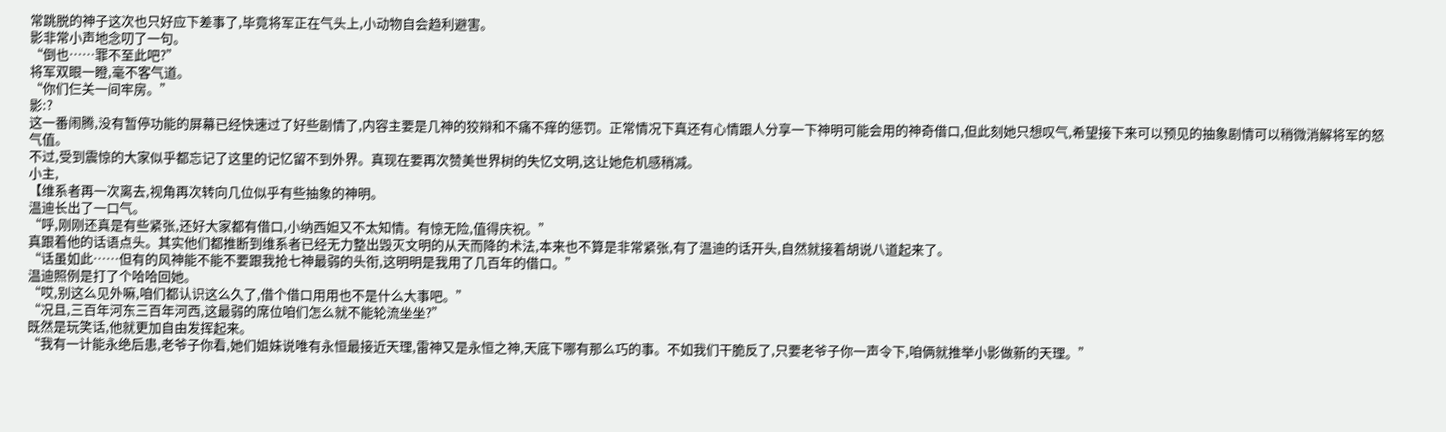常跳脱的神子这次也只好应下差事了,毕竟将军正在气头上,小动物自会趋利避害。
影非常小声地念叨了一句。
“倒也……罪不至此吧?”
将军双眼一瞪,毫不客气道。
“你们仨关一间牢房。”
影:?
这一番闹腾,没有暂停功能的屏幕已经快速过了好些剧情了,内容主要是几神的狡辩和不痛不痒的惩罚。正常情况下真还有心情跟人分享一下神明可能会用的神奇借口,但此刻她只想叹气,希望接下来可以预见的抽象剧情可以稍微消解将军的怒气值。
不过,受到震惊的大家似乎都忘记了这里的记忆留不到外界。真现在要再次赞美世界树的失忆文明,这让她危机感稍减。
小主,
【维系者再一次离去,视角再次转向几位似乎有些抽象的神明。
温迪长出了一口气。
“呼,刚刚还真是有些紧张,还好大家都有借口,小纳西妲又不太知情。有惊无险,值得庆祝。”
真跟着他的话语点头。其实他们都推断到维系者已经无力整出毁灭文明的从天而降的术法,本来也不算是非常紧张,有了温迪的话开头,自然就接着胡说八道起来了。
“话虽如此……但有的风神能不能不要跟我抢七神最弱的头衔,这明明是我用了几百年的借口。”
温迪照例是打了个哈哈回她。
“哎,别这么见外嘛,咱们都认识这么久了,借个借口用用也不是什么大事吧。”
“况且,三百年河东三百年河西,这最弱的席位咱们怎么就不能轮流坐坐?”
既然是玩笑话,他就更加自由发挥起来。
“我有一计能永绝后患,老爷子你看,她们姐妹说唯有永恒最接近天理,雷神又是永恒之神,天底下哪有那么巧的事。不如我们干脆反了,只要老爷子你一声令下,咱俩就推举小影做新的天理。”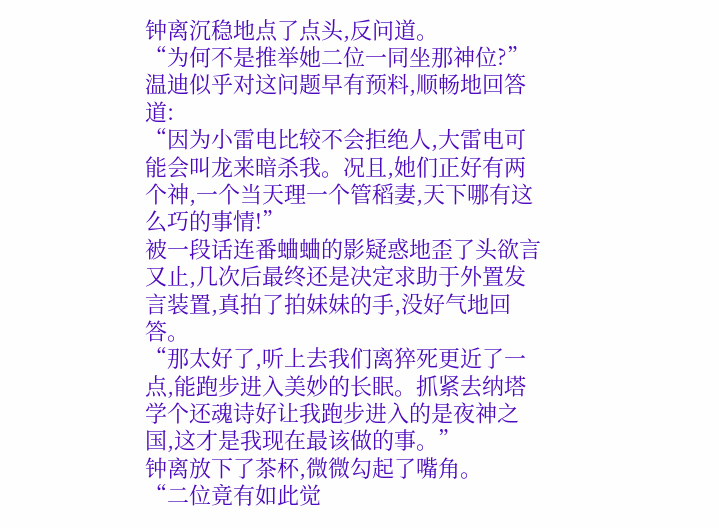钟离沉稳地点了点头,反问道。
“为何不是推举她二位一同坐那神位?”
温迪似乎对这问题早有预料,顺畅地回答道:
“因为小雷电比较不会拒绝人,大雷电可能会叫龙来暗杀我。况且,她们正好有两个神,一个当天理一个管稻妻,天下哪有这么巧的事情!”
被一段话连番蛐蛐的影疑惑地歪了头欲言又止,几次后最终还是决定求助于外置发言装置,真拍了拍妹妹的手,没好气地回答。
“那太好了,听上去我们离猝死更近了一点,能跑步进入美妙的长眠。抓紧去纳塔学个还魂诗好让我跑步进入的是夜神之国,这才是我现在最该做的事。”
钟离放下了茶杯,微微勾起了嘴角。
“二位竟有如此觉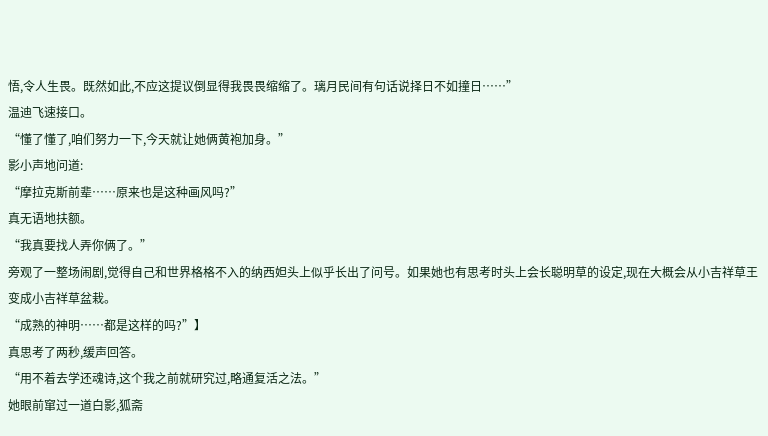悟,令人生畏。既然如此,不应这提议倒显得我畏畏缩缩了。璃月民间有句话说择日不如撞日……”
温迪飞速接口。
“懂了懂了,咱们努力一下,今天就让她俩黄袍加身。”
影小声地问道:
“摩拉克斯前辈……原来也是这种画风吗?”
真无语地扶额。
“我真要找人弄你俩了。”
旁观了一整场闹剧,觉得自己和世界格格不入的纳西妲头上似乎长出了问号。如果她也有思考时头上会长聪明草的设定,现在大概会从小吉祥草王变成小吉祥草盆栽。
“成熟的神明……都是这样的吗?”】
真思考了两秒,缓声回答。
“用不着去学还魂诗,这个我之前就研究过,略通复活之法。”
她眼前窜过一道白影,狐斋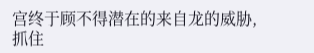宫终于顾不得潜在的来自龙的威胁,抓住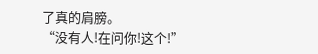了真的肩膀。
“没有人!在问你!这个!”